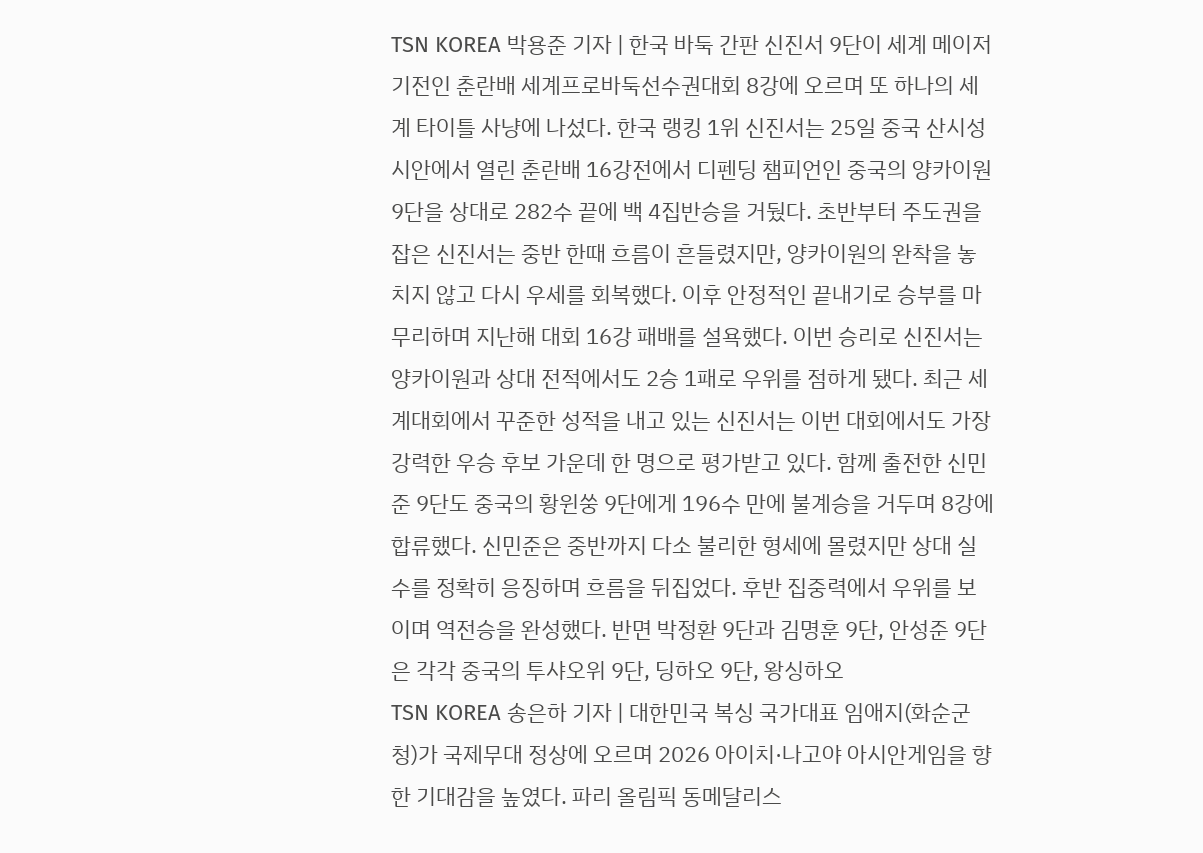TSN KOREA 박용준 기자 | 한국 바둑 간판 신진서 9단이 세계 메이저 기전인 춘란배 세계프로바둑선수권대회 8강에 오르며 또 하나의 세계 타이틀 사냥에 나섰다. 한국 랭킹 1위 신진서는 25일 중국 산시성 시안에서 열린 춘란배 16강전에서 디펜딩 챔피언인 중국의 양카이원 9단을 상대로 282수 끝에 백 4집반승을 거뒀다. 초반부터 주도권을 잡은 신진서는 중반 한때 흐름이 흔들렸지만, 양카이원의 완착을 놓치지 않고 다시 우세를 회복했다. 이후 안정적인 끝내기로 승부를 마무리하며 지난해 대회 16강 패배를 설욕했다. 이번 승리로 신진서는 양카이원과 상대 전적에서도 2승 1패로 우위를 점하게 됐다. 최근 세계대회에서 꾸준한 성적을 내고 있는 신진서는 이번 대회에서도 가장 강력한 우승 후보 가운데 한 명으로 평가받고 있다. 함께 출전한 신민준 9단도 중국의 황윈쑹 9단에게 196수 만에 불계승을 거두며 8강에 합류했다. 신민준은 중반까지 다소 불리한 형세에 몰렸지만 상대 실수를 정확히 응징하며 흐름을 뒤집었다. 후반 집중력에서 우위를 보이며 역전승을 완성했다. 반면 박정환 9단과 김명훈 9단, 안성준 9단은 각각 중국의 투샤오위 9단, 딩하오 9단, 왕싱하오
TSN KOREA 송은하 기자 | 대한민국 복싱 국가대표 임애지(화순군청)가 국제무대 정상에 오르며 2026 아이치·나고야 아시안게임을 향한 기대감을 높였다. 파리 올림픽 동메달리스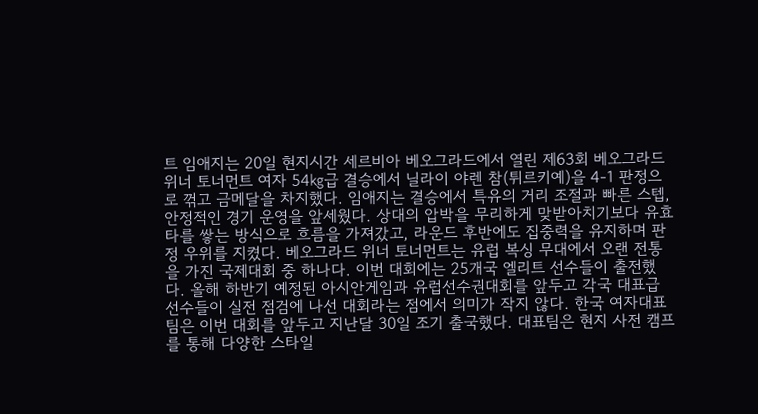트 임애지는 20일 현지시간 세르비아 베오그라드에서 열린 제63회 베오그라드 위너 토너먼트 여자 54㎏급 결승에서 닐라이 야렌 참(튀르키예)을 4-1 판정으로 꺾고 금메달을 차지했다. 임애지는 결승에서 특유의 거리 조절과 빠른 스텝, 안정적인 경기 운영을 앞세웠다. 상대의 압박을 무리하게 맞받아치기보다 유효타를 쌓는 방식으로 흐름을 가져갔고, 라운드 후반에도 집중력을 유지하며 판정 우위를 지켰다. 베오그라드 위너 토너먼트는 유럽 복싱 무대에서 오랜 전통을 가진 국제대회 중 하나다. 이번 대회에는 25개국 엘리트 선수들이 출전했다. 올해 하반기 예정된 아시안게임과 유럽선수권대회를 앞두고 각국 대표급 선수들이 실전 점검에 나선 대회라는 점에서 의미가 작지 않다. 한국 여자대표팀은 이번 대회를 앞두고 지난달 30일 조기 출국했다. 대표팀은 현지 사전 캠프를 통해 다양한 스타일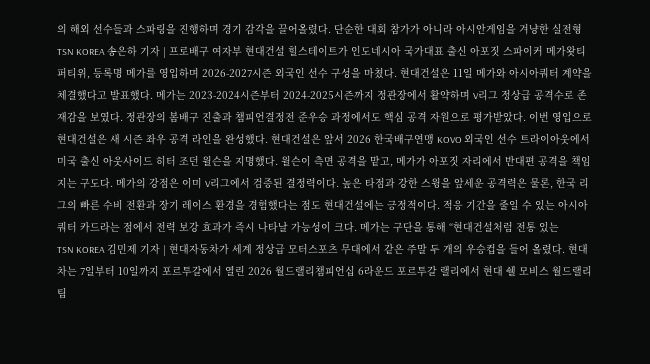의 해외 선수들과 스파링을 진행하며 경기 감각을 끌어올렸다. 단순한 대회 참가가 아니라 아시안게임을 겨냥한 실전형
TSN KOREA 송은하 기자 | 프로배구 여자부 현대건설 힐스테이트가 인도네시아 국가대표 출신 아포짓 스파이커 메가왓티 퍼티위, 등록명 메가를 영입하며 2026-2027시즌 외국인 선수 구성을 마쳤다. 현대건설은 11일 메가와 아시아쿼터 계약을 체결했다고 발표했다. 메가는 2023-2024시즌부터 2024-2025시즌까지 정관장에서 활약하며 V리그 정상급 공격수로 존재감을 보였다. 정관장의 봄배구 진출과 챔피언결정전 준우승 과정에서도 핵심 공격 자원으로 평가받았다. 이번 영입으로 현대건설은 새 시즌 좌우 공격 라인을 완성했다. 현대건설은 앞서 2026 한국배구연맹 KOVO 외국인 선수 트라이아웃에서 미국 출신 아웃사이드 히터 조던 윌슨을 지명했다. 윌슨이 측면 공격을 맡고, 메가가 아포짓 자리에서 반대편 공격을 책임지는 구도다. 메가의 강점은 이미 V리그에서 검증된 결정력이다. 높은 타점과 강한 스윙을 앞세운 공격력은 물론, 한국 리그의 빠른 수비 전환과 장기 레이스 환경을 경험했다는 점도 현대건설에는 긍정적이다. 적응 기간을 줄일 수 있는 아시아쿼터 카드라는 점에서 전력 보강 효과가 즉시 나타날 가능성이 크다. 메가는 구단을 통해 “현대건설처럼 전통 있는
TSN KOREA 김민제 기자 | 현대자동차가 세계 정상급 모터스포츠 무대에서 같은 주말 두 개의 우승컵을 들어 올렸다. 현대차는 7일부터 10일까지 포르투갈에서 열린 2026 월드랠리챔피언십 6라운드 포르투갈 랠리에서 현대 쉘 모비스 월드랠리팀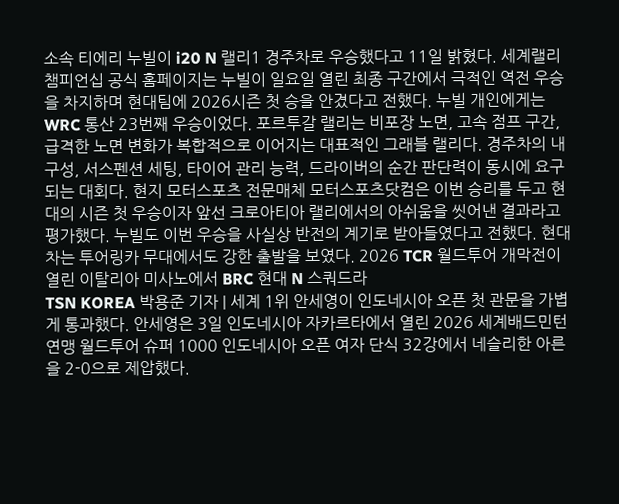소속 티에리 누빌이 i20 N 랠리1 경주차로 우승했다고 11일 밝혔다. 세계랠리챔피언십 공식 홈페이지는 누빌이 일요일 열린 최종 구간에서 극적인 역전 우승을 차지하며 현대팀에 2026시즌 첫 승을 안겼다고 전했다. 누빌 개인에게는 WRC 통산 23번째 우승이었다. 포르투갈 랠리는 비포장 노면, 고속 점프 구간, 급격한 노면 변화가 복합적으로 이어지는 대표적인 그래블 랠리다. 경주차의 내구성, 서스펜션 세팅, 타이어 관리 능력, 드라이버의 순간 판단력이 동시에 요구되는 대회다. 현지 모터스포츠 전문매체 모터스포츠닷컴은 이번 승리를 두고 현대의 시즌 첫 우승이자 앞선 크로아티아 랠리에서의 아쉬움을 씻어낸 결과라고 평가했다. 누빌도 이번 우승을 사실상 반전의 계기로 받아들였다고 전했다. 현대차는 투어링카 무대에서도 강한 출발을 보였다. 2026 TCR 월드투어 개막전이 열린 이탈리아 미사노에서 BRC 현대 N 스쿼드라
TSN KOREA 박용준 기자 | 세계 1위 안세영이 인도네시아 오픈 첫 관문을 가볍게 통과했다. 안세영은 3일 인도네시아 자카르타에서 열린 2026 세계배드민턴연맹 월드투어 슈퍼 1000 인도네시아 오픈 여자 단식 32강에서 네슬리한 아른을 2-0으로 제압했다.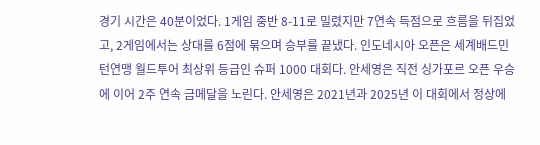경기 시간은 40분이었다. 1게임 중반 8-11로 밀렸지만 7연속 득점으로 흐름을 뒤집었고, 2게임에서는 상대를 6점에 묶으며 승부를 끝냈다. 인도네시아 오픈은 세계배드민턴연맹 월드투어 최상위 등급인 슈퍼 1000 대회다. 안세영은 직전 싱가포르 오픈 우승에 이어 2주 연속 금메달을 노린다. 안세영은 2021년과 2025년 이 대회에서 정상에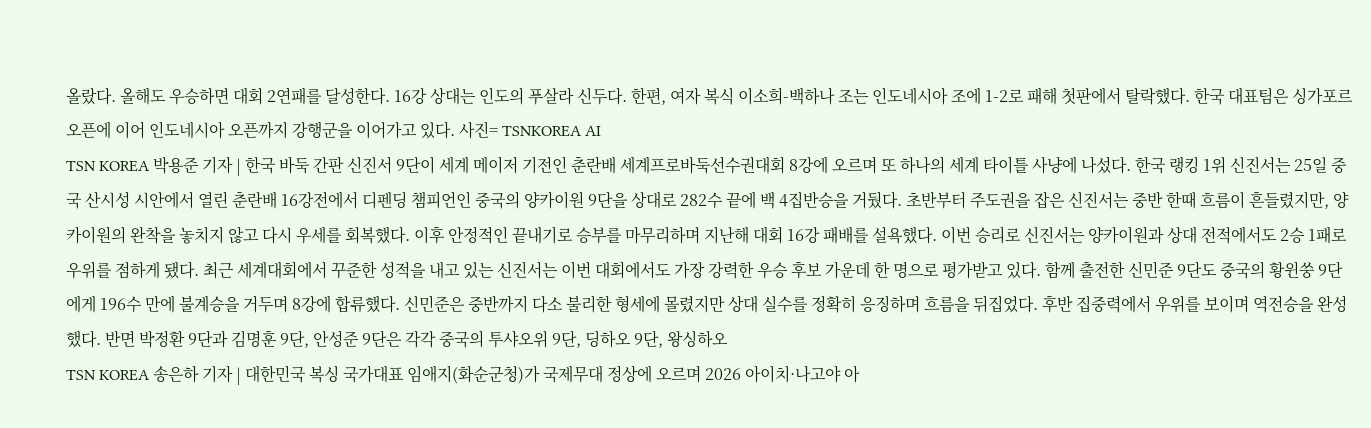올랐다. 올해도 우승하면 대회 2연패를 달성한다. 16강 상대는 인도의 푸살라 신두다. 한편, 여자 복식 이소희-백하나 조는 인도네시아 조에 1-2로 패해 첫판에서 탈락했다. 한국 대표팀은 싱가포르 오픈에 이어 인도네시아 오픈까지 강행군을 이어가고 있다. 사진= TSNKOREA AI
TSN KOREA 박용준 기자 | 한국 바둑 간판 신진서 9단이 세계 메이저 기전인 춘란배 세계프로바둑선수권대회 8강에 오르며 또 하나의 세계 타이틀 사냥에 나섰다. 한국 랭킹 1위 신진서는 25일 중국 산시성 시안에서 열린 춘란배 16강전에서 디펜딩 챔피언인 중국의 양카이원 9단을 상대로 282수 끝에 백 4집반승을 거뒀다. 초반부터 주도권을 잡은 신진서는 중반 한때 흐름이 흔들렸지만, 양카이원의 완착을 놓치지 않고 다시 우세를 회복했다. 이후 안정적인 끝내기로 승부를 마무리하며 지난해 대회 16강 패배를 설욕했다. 이번 승리로 신진서는 양카이원과 상대 전적에서도 2승 1패로 우위를 점하게 됐다. 최근 세계대회에서 꾸준한 성적을 내고 있는 신진서는 이번 대회에서도 가장 강력한 우승 후보 가운데 한 명으로 평가받고 있다. 함께 출전한 신민준 9단도 중국의 황윈쑹 9단에게 196수 만에 불계승을 거두며 8강에 합류했다. 신민준은 중반까지 다소 불리한 형세에 몰렸지만 상대 실수를 정확히 응징하며 흐름을 뒤집었다. 후반 집중력에서 우위를 보이며 역전승을 완성했다. 반면 박정환 9단과 김명훈 9단, 안성준 9단은 각각 중국의 투샤오위 9단, 딩하오 9단, 왕싱하오
TSN KOREA 송은하 기자 | 대한민국 복싱 국가대표 임애지(화순군청)가 국제무대 정상에 오르며 2026 아이치·나고야 아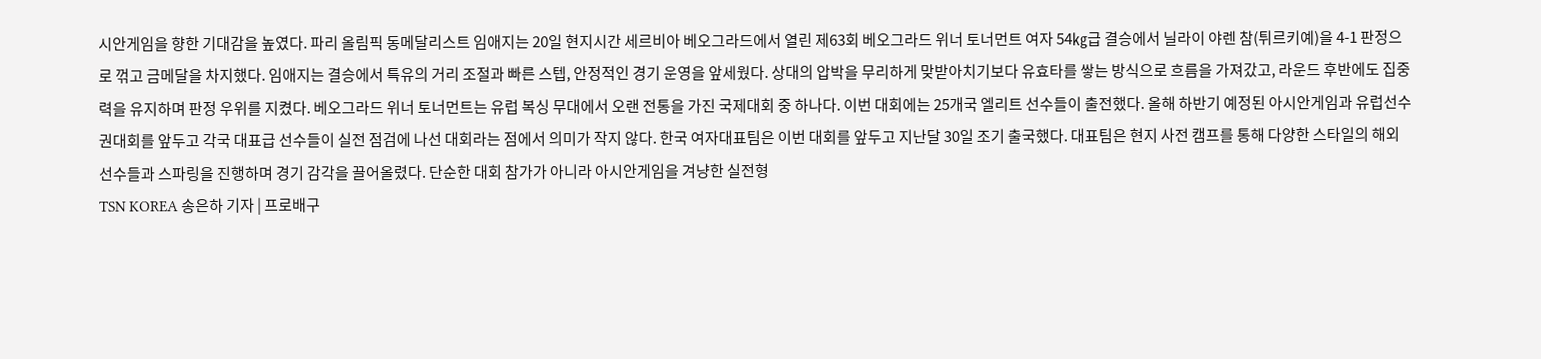시안게임을 향한 기대감을 높였다. 파리 올림픽 동메달리스트 임애지는 20일 현지시간 세르비아 베오그라드에서 열린 제63회 베오그라드 위너 토너먼트 여자 54㎏급 결승에서 닐라이 야렌 참(튀르키예)을 4-1 판정으로 꺾고 금메달을 차지했다. 임애지는 결승에서 특유의 거리 조절과 빠른 스텝, 안정적인 경기 운영을 앞세웠다. 상대의 압박을 무리하게 맞받아치기보다 유효타를 쌓는 방식으로 흐름을 가져갔고, 라운드 후반에도 집중력을 유지하며 판정 우위를 지켰다. 베오그라드 위너 토너먼트는 유럽 복싱 무대에서 오랜 전통을 가진 국제대회 중 하나다. 이번 대회에는 25개국 엘리트 선수들이 출전했다. 올해 하반기 예정된 아시안게임과 유럽선수권대회를 앞두고 각국 대표급 선수들이 실전 점검에 나선 대회라는 점에서 의미가 작지 않다. 한국 여자대표팀은 이번 대회를 앞두고 지난달 30일 조기 출국했다. 대표팀은 현지 사전 캠프를 통해 다양한 스타일의 해외 선수들과 스파링을 진행하며 경기 감각을 끌어올렸다. 단순한 대회 참가가 아니라 아시안게임을 겨냥한 실전형
TSN KOREA 송은하 기자 | 프로배구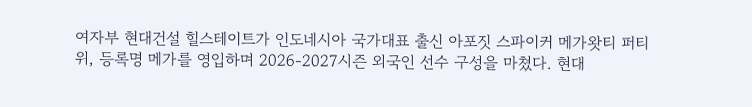여자부 현대건설 힐스테이트가 인도네시아 국가대표 출신 아포짓 스파이커 메가왓티 퍼티위, 등록명 메가를 영입하며 2026-2027시즌 외국인 선수 구성을 마쳤다. 현대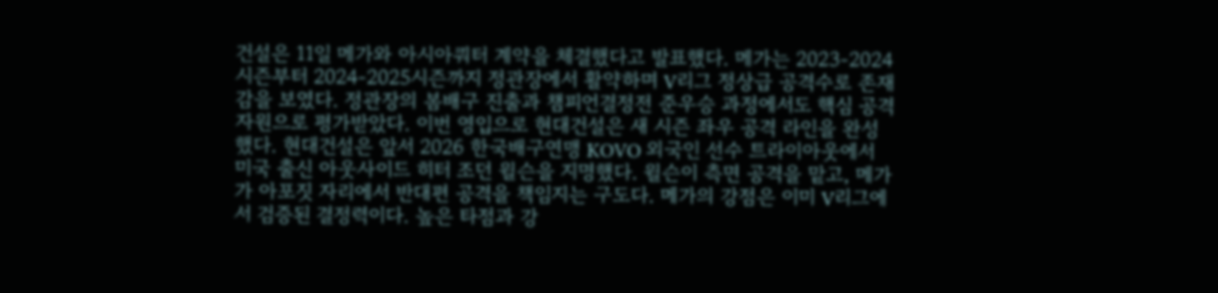건설은 11일 메가와 아시아쿼터 계약을 체결했다고 발표했다. 메가는 2023-2024시즌부터 2024-2025시즌까지 정관장에서 활약하며 V리그 정상급 공격수로 존재감을 보였다. 정관장의 봄배구 진출과 챔피언결정전 준우승 과정에서도 핵심 공격 자원으로 평가받았다. 이번 영입으로 현대건설은 새 시즌 좌우 공격 라인을 완성했다. 현대건설은 앞서 2026 한국배구연맹 KOVO 외국인 선수 트라이아웃에서 미국 출신 아웃사이드 히터 조던 윌슨을 지명했다. 윌슨이 측면 공격을 맡고, 메가가 아포짓 자리에서 반대편 공격을 책임지는 구도다. 메가의 강점은 이미 V리그에서 검증된 결정력이다. 높은 타점과 강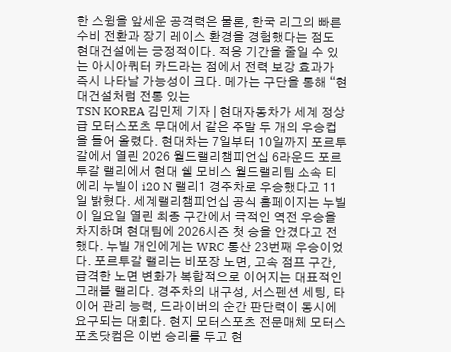한 스윙을 앞세운 공격력은 물론, 한국 리그의 빠른 수비 전환과 장기 레이스 환경을 경험했다는 점도 현대건설에는 긍정적이다. 적응 기간을 줄일 수 있는 아시아쿼터 카드라는 점에서 전력 보강 효과가 즉시 나타날 가능성이 크다. 메가는 구단을 통해 “현대건설처럼 전통 있는
TSN KOREA 김민제 기자 | 현대자동차가 세계 정상급 모터스포츠 무대에서 같은 주말 두 개의 우승컵을 들어 올렸다. 현대차는 7일부터 10일까지 포르투갈에서 열린 2026 월드랠리챔피언십 6라운드 포르투갈 랠리에서 현대 쉘 모비스 월드랠리팀 소속 티에리 누빌이 i20 N 랠리1 경주차로 우승했다고 11일 밝혔다. 세계랠리챔피언십 공식 홈페이지는 누빌이 일요일 열린 최종 구간에서 극적인 역전 우승을 차지하며 현대팀에 2026시즌 첫 승을 안겼다고 전했다. 누빌 개인에게는 WRC 통산 23번째 우승이었다. 포르투갈 랠리는 비포장 노면, 고속 점프 구간, 급격한 노면 변화가 복합적으로 이어지는 대표적인 그래블 랠리다. 경주차의 내구성, 서스펜션 세팅, 타이어 관리 능력, 드라이버의 순간 판단력이 동시에 요구되는 대회다. 현지 모터스포츠 전문매체 모터스포츠닷컴은 이번 승리를 두고 현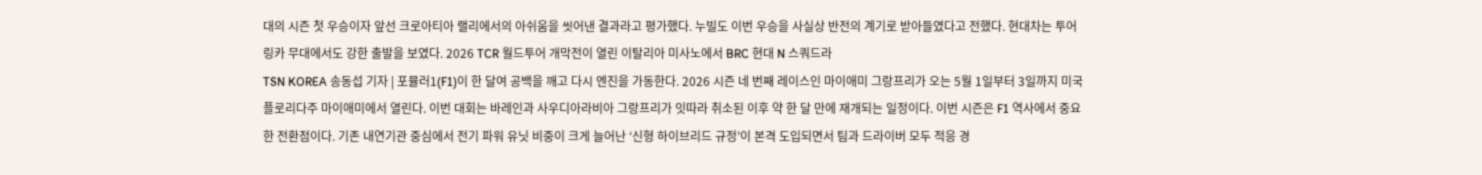대의 시즌 첫 우승이자 앞선 크로아티아 랠리에서의 아쉬움을 씻어낸 결과라고 평가했다. 누빌도 이번 우승을 사실상 반전의 계기로 받아들였다고 전했다. 현대차는 투어링카 무대에서도 강한 출발을 보였다. 2026 TCR 월드투어 개막전이 열린 이탈리아 미사노에서 BRC 현대 N 스쿼드라
TSN KOREA 송동섭 기자 | 포뮬러1(F1)이 한 달여 공백을 깨고 다시 엔진을 가동한다. 2026 시즌 네 번째 레이스인 마이애미 그랑프리가 오는 5월 1일부터 3일까지 미국 플로리다주 마이애미에서 열린다. 이번 대회는 바레인과 사우디아라비아 그랑프리가 잇따라 취소된 이후 약 한 달 만에 재개되는 일정이다. 이번 시즌은 F1 역사에서 중요한 전환점이다. 기존 내연기관 중심에서 전기 파워 유닛 비중이 크게 늘어난 ‘신형 하이브리드 규정’이 본격 도입되면서 팀과 드라이버 모두 적응 경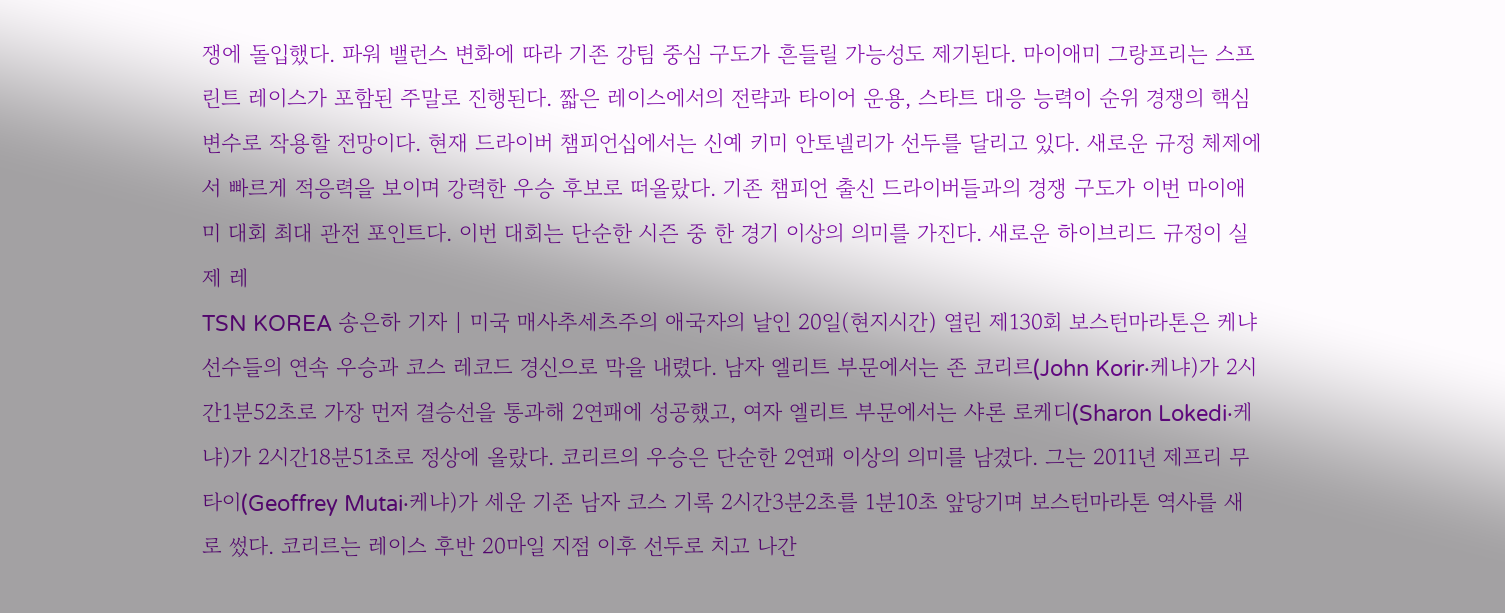쟁에 돌입했다. 파워 밸런스 변화에 따라 기존 강팀 중심 구도가 흔들릴 가능성도 제기된다. 마이애미 그랑프리는 스프린트 레이스가 포함된 주말로 진행된다. 짧은 레이스에서의 전략과 타이어 운용, 스타트 대응 능력이 순위 경쟁의 핵심 변수로 작용할 전망이다. 현재 드라이버 챔피언십에서는 신예 키미 안토넬리가 선두를 달리고 있다. 새로운 규정 체제에서 빠르게 적응력을 보이며 강력한 우승 후보로 떠올랐다. 기존 챔피언 출신 드라이버들과의 경쟁 구도가 이번 마이애미 대회 최대 관전 포인트다. 이번 대회는 단순한 시즌 중 한 경기 이상의 의미를 가진다. 새로운 하이브리드 규정이 실제 레
TSN KOREA 송은하 기자 | 미국 매사추세츠주의 애국자의 날인 20일(현지시간) 열린 제130회 보스턴마라톤은 케냐 선수들의 연속 우승과 코스 레코드 경신으로 막을 내렸다. 남자 엘리트 부문에서는 존 코리르(John Korir·케냐)가 2시간1분52초로 가장 먼저 결승선을 통과해 2연패에 성공했고, 여자 엘리트 부문에서는 샤론 로케디(Sharon Lokedi·케냐)가 2시간18분51초로 정상에 올랐다. 코리르의 우승은 단순한 2연패 이상의 의미를 남겼다. 그는 2011년 제프리 무타이(Geoffrey Mutai·케냐)가 세운 기존 남자 코스 기록 2시간3분2초를 1분10초 앞당기며 보스턴마라톤 역사를 새로 썼다. 코리르는 레이스 후반 20마일 지점 이후 선두로 치고 나간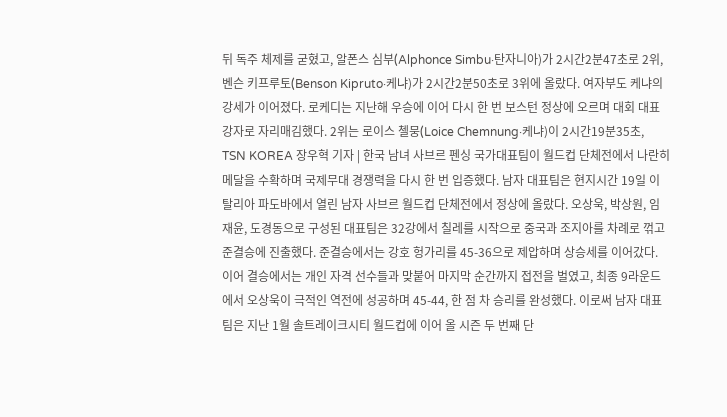뒤 독주 체제를 굳혔고, 알폰스 심부(Alphonce Simbu·탄자니아)가 2시간2분47초로 2위, 벤슨 키프루토(Benson Kipruto·케냐)가 2시간2분50초로 3위에 올랐다. 여자부도 케냐의 강세가 이어졌다. 로케디는 지난해 우승에 이어 다시 한 번 보스턴 정상에 오르며 대회 대표 강자로 자리매김했다. 2위는 로이스 첼뭉(Loice Chemnung·케냐)이 2시간19분35초,
TSN KOREA 장우혁 기자 | 한국 남녀 사브르 펜싱 국가대표팀이 월드컵 단체전에서 나란히 메달을 수확하며 국제무대 경쟁력을 다시 한 번 입증했다. 남자 대표팀은 현지시간 19일 이탈리아 파도바에서 열린 남자 사브르 월드컵 단체전에서 정상에 올랐다. 오상욱, 박상원, 임재윤, 도경동으로 구성된 대표팀은 32강에서 칠레를 시작으로 중국과 조지아를 차례로 꺾고 준결승에 진출했다. 준결승에서는 강호 헝가리를 45-36으로 제압하며 상승세를 이어갔다. 이어 결승에서는 개인 자격 선수들과 맞붙어 마지막 순간까지 접전을 벌였고, 최종 9라운드에서 오상욱이 극적인 역전에 성공하며 45-44, 한 점 차 승리를 완성했다. 이로써 남자 대표팀은 지난 1월 솔트레이크시티 월드컵에 이어 올 시즌 두 번째 단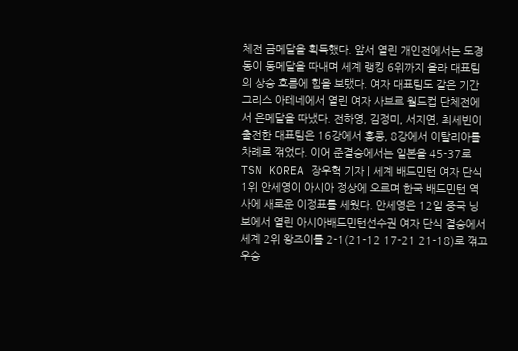체전 금메달을 획득했다. 앞서 열린 개인전에서는 도경동이 동메달을 따내며 세계 랭킹 6위까지 올라 대표팀의 상승 흐름에 힘을 보탰다. 여자 대표팀도 같은 기간 그리스 아테네에서 열린 여자 사브르 월드컵 단체전에서 은메달을 따냈다. 전하영, 김정미, 서지연, 최세빈이 출전한 대표팀은 16강에서 홍콩, 8강에서 이탈리아를 차례로 꺾었다. 이어 준결승에서는 일본을 45-37로
TSN KOREA 장우혁 기자 | 세계 배드민턴 여자 단식 1위 안세영이 아시아 정상에 오르며 한국 배드민턴 역사에 새로운 이정표를 세웠다. 안세영은 12일 중국 닝보에서 열린 아시아배드민턴선수권 여자 단식 결승에서 세계 2위 왕즈이를 2-1(21-12 17-21 21-18)로 꺾고 우승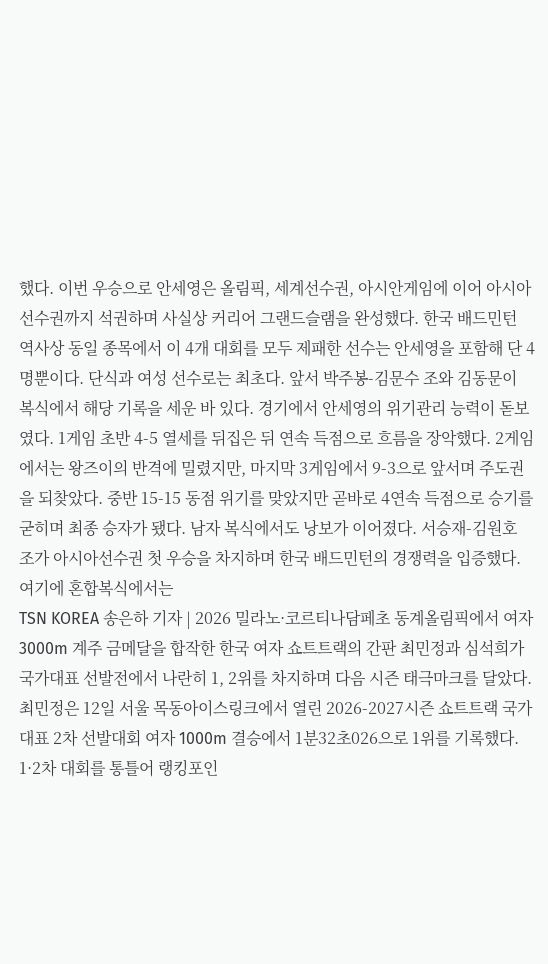했다. 이번 우승으로 안세영은 올림픽, 세계선수권, 아시안게임에 이어 아시아선수권까지 석권하며 사실상 커리어 그랜드슬램을 완성했다. 한국 배드민턴 역사상 동일 종목에서 이 4개 대회를 모두 제패한 선수는 안세영을 포함해 단 4명뿐이다. 단식과 여성 선수로는 최초다. 앞서 박주봉-김문수 조와 김동문이 복식에서 해당 기록을 세운 바 있다. 경기에서 안세영의 위기관리 능력이 돋보였다. 1게임 초반 4-5 열세를 뒤집은 뒤 연속 득점으로 흐름을 장악했다. 2게임에서는 왕즈이의 반격에 밀렸지만, 마지막 3게임에서 9-3으로 앞서며 주도권을 되찾았다. 중반 15-15 동점 위기를 맞았지만 곧바로 4연속 득점으로 승기를 굳히며 최종 승자가 됐다. 남자 복식에서도 낭보가 이어졌다. 서승재-김원호 조가 아시아선수권 첫 우승을 차지하며 한국 배드민턴의 경쟁력을 입증했다. 여기에 혼합복식에서는
TSN KOREA 송은하 기자 | 2026 밀라노·코르티나담페초 동계올림픽에서 여자 3000m 계주 금메달을 합작한 한국 여자 쇼트트랙의 간판 최민정과 심석희가 국가대표 선발전에서 나란히 1, 2위를 차지하며 다음 시즌 태극마크를 달았다. 최민정은 12일 서울 목동아이스링크에서 열린 2026-2027시즌 쇼트트랙 국가대표 2차 선발대회 여자 1000m 결승에서 1분32초026으로 1위를 기록했다. 1·2차 대회를 통틀어 랭킹포인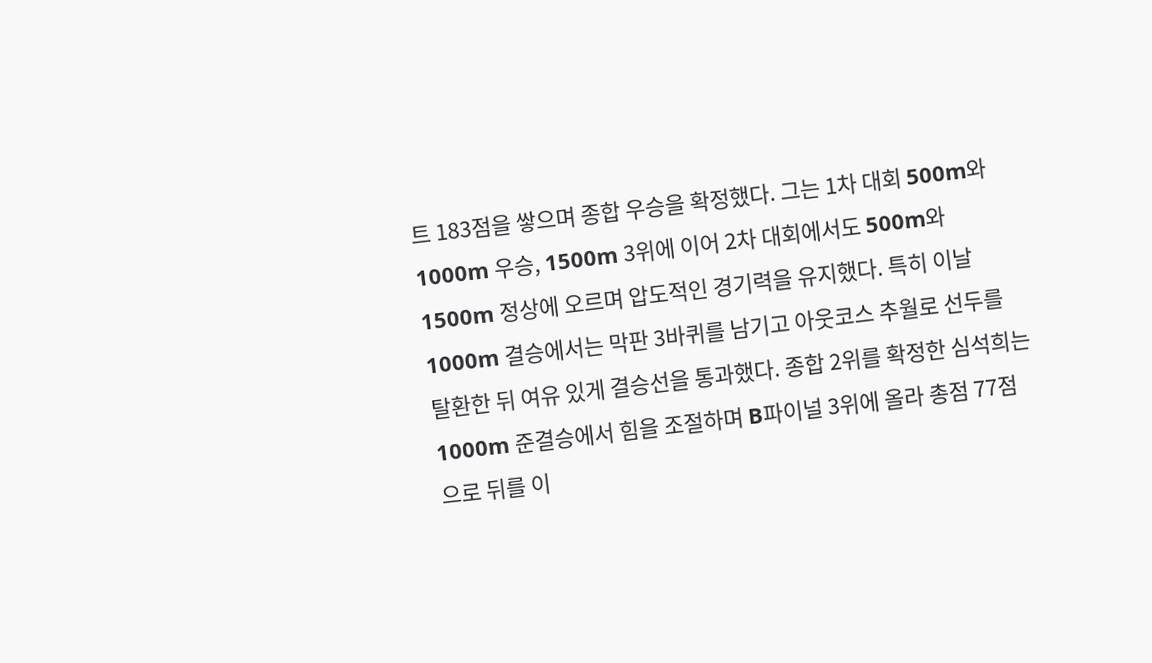트 183점을 쌓으며 종합 우승을 확정했다. 그는 1차 대회 500m와 1000m 우승, 1500m 3위에 이어 2차 대회에서도 500m와 1500m 정상에 오르며 압도적인 경기력을 유지했다. 특히 이날 1000m 결승에서는 막판 3바퀴를 남기고 아웃코스 추월로 선두를 탈환한 뒤 여유 있게 결승선을 통과했다. 종합 2위를 확정한 심석희는 1000m 준결승에서 힘을 조절하며 B파이널 3위에 올라 총점 77점으로 뒤를 이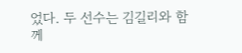었다. 두 선수는 김길리와 함께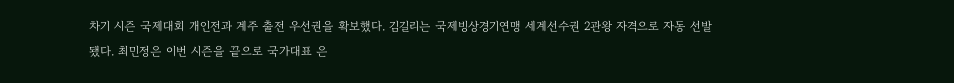차기 시즌 국제대회 개인전과 계주 출전 우선권을 확보했다. 김길리는 국제빙상경기연맹 세계선수권 2관왕 자격으로 자동 선발됐다. 최민정은 이번 시즌을 끝으로 국가대표 은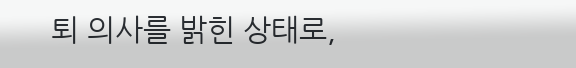퇴 의사를 밝힌 상태로,